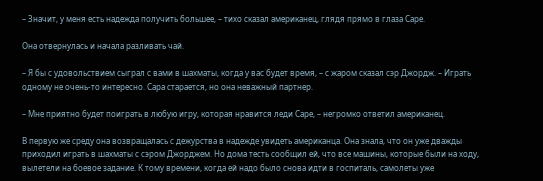– Значит, у меня есть надежда получить большее, – тихо сказал американец, глядя прямо в глаза Саре.

Она отвернулась и начала разливать чай.

– Я бы с удовольствием сыграл с вами в шахматы, когда у вас будет время, – с жаром сказал сэр Джордж. – Играть одному не очень-то интересно. Сара старается, но она неважный партнер.

– Мне приятно будет поиграть в любую игру, которая нравится леди Саре, – негромко ответил американец.

В первую же среду она возвращалась с дежурства в надежде увидеть американца. Она знала, что он уже дважды приходил играть в шахматы с сэром Джорджем. Но дома тесть сообщил ей, что все машины, которые были на ходу, вылетели на боевое задание. К тому времени, когда ей надо было снова идти в госпиталь, самолеты уже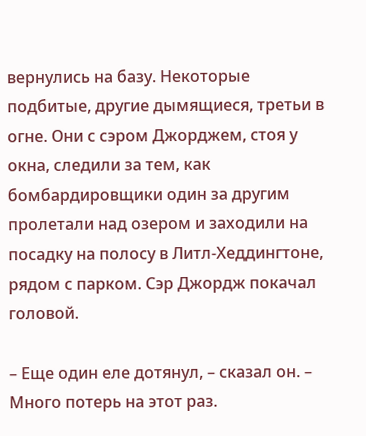вернулись на базу. Некоторые подбитые, другие дымящиеся, третьи в огне. Они с сэром Джорджем, стоя у окна, следили за тем, как бомбардировщики один за другим пролетали над озером и заходили на посадку на полосу в Литл-Хеддингтоне, рядом с парком. Сэр Джордж покачал головой.

– Еще один еле дотянул, – сказал он. – Много потерь на этот раз.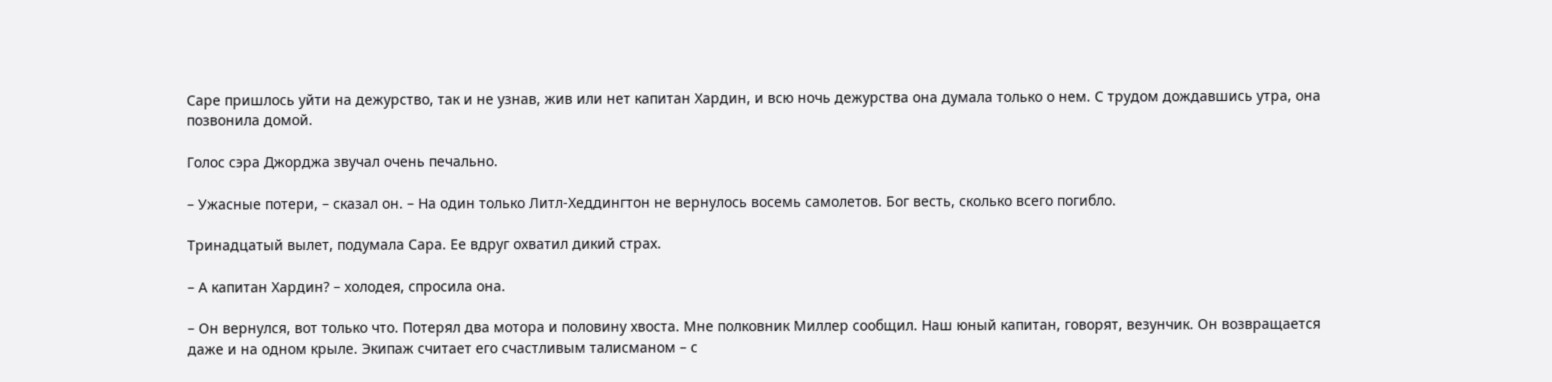Саре пришлось уйти на дежурство, так и не узнав, жив или нет капитан Хардин, и всю ночь дежурства она думала только о нем. С трудом дождавшись утра, она позвонила домой.

Голос сэра Джорджа звучал очень печально.

– Ужасные потери, – сказал он. – На один только Литл-Хеддингтон не вернулось восемь самолетов. Бог весть, сколько всего погибло.

Тринадцатый вылет, подумала Сара. Ее вдруг охватил дикий страх.

– А капитан Хардин? – холодея, спросила она.

– Он вернулся, вот только что. Потерял два мотора и половину хвоста. Мне полковник Миллер сообщил. Наш юный капитан, говорят, везунчик. Он возвращается даже и на одном крыле. Экипаж считает его счастливым талисманом – с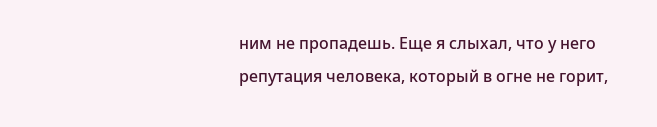ним не пропадешь. Еще я слыхал, что у него репутация человека, который в огне не горит,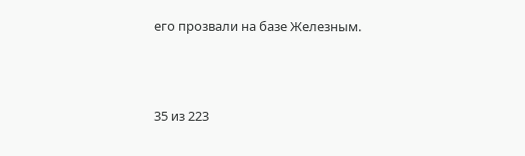его прозвали на базе Железным.



35 из 223